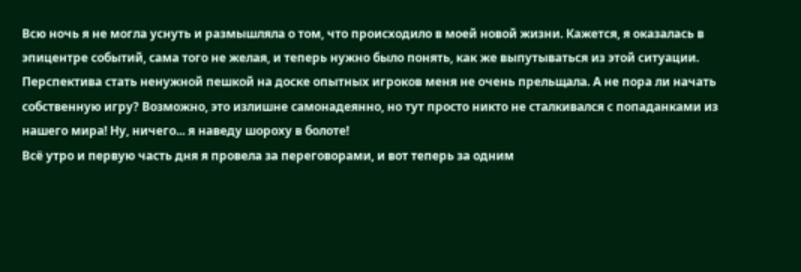Всю ночь я не могла уснуть и размышляла о том, что происходило в моей новой жизни. Кажется, я оказалась в эпицентре событий, сама того не желая, и теперь нужно было понять, как же выпутываться из этой ситуации. Перспектива стать ненужной пешкой на доске опытных игроков меня не очень прельщала. А не пора ли начать собственную игру? Возможно, это излишне самонадеянно, но тут просто никто не сталкивался с попаданками из нашего мира! Ну, ничего... я наведу шороху в болоте!
Всё утро и первую часть дня я провела за переговорами, и вот теперь за одним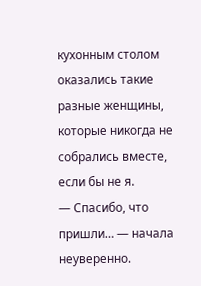кухонным столом оказались такие разные женщины, которые никогда не собрались вместе, если бы не я.
— Спасибо, что пришли… — начала неуверенно.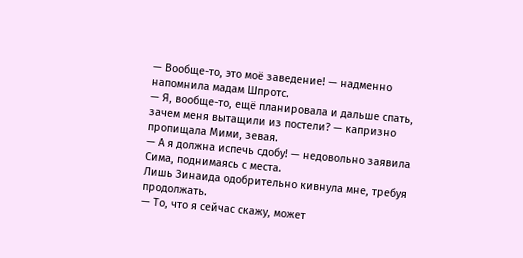— Вообще-то, это моё заведение! — надменно напомнила мадам Шпротс.
— Я, вообще-то, ещё планировала и дальше спать, зачем меня вытащили из постели? — капризно пропищала Мими, зевая.
— А я должна испечь сдобу! — недовольно заявила Сима, поднимаясь с места.
Лишь Зинаида одобрительно кивнула мне, требуя продолжать.
— То, что я сейчас скажу, может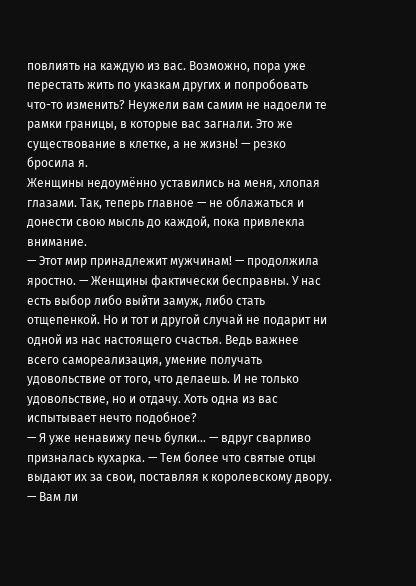повлиять на каждую из вас. Возможно, пора уже перестать жить по указкам других и попробовать что-то изменить? Неужели вам самим не надоели те рамки границы, в которые вас загнали. Это же существование в клетке, а не жизнь! — резко бросила я.
Женщины недоумённо уставились на меня, хлопая глазами. Так, теперь главное — не облажаться и донести свою мысль до каждой, пока привлекла внимание.
— Этот мир принадлежит мужчинам! — продолжила яростно. — Женщины фактически бесправны. У нас есть выбор либо выйти замуж, либо стать отщепенкой. Но и тот и другой случай не подарит ни одной из нас настоящего счастья. Ведь важнее всего самореализация, умение получать удовольствие от того, что делаешь. И не только удовольствие, но и отдачу. Хоть одна из вас испытывает нечто подобное?
— Я уже ненавижу печь булки… — вдруг сварливо призналась кухарка. — Тем более что святые отцы выдают их за свои, поставляя к королевскому двору.
— Вам ли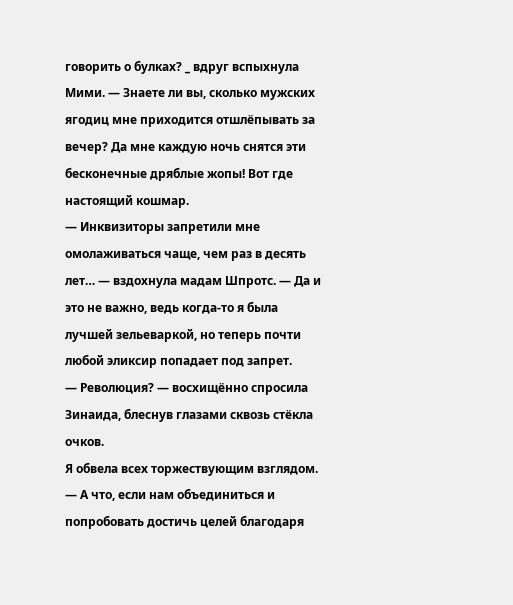говорить о булках? _ вдруг вспыхнула Мими. — Знаете ли вы, сколько мужских ягодиц мне приходится отшлёпывать за вечер? Да мне каждую ночь снятся эти бесконечные дряблые жопы! Вот где настоящий кошмар.
— Инквизиторы запретили мне омолаживаться чаще, чем раз в десять лет… — вздохнула мадам Шпротс. — Да и это не важно, ведь когда-то я была лучшей зельеваркой, но теперь почти любой эликсир попадает под запрет.
— Революция? — восхищённо спросила Зинаида, блеснув глазами сквозь стёкла очков.
Я обвела всех торжествующим взглядом.
— А что, если нам объединиться и попробовать достичь целей благодаря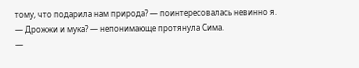тому, что подарила нам природа? — поинтересовалась невинно я.
— Дрожжи и мука? — непонимающе протянула Сима.
—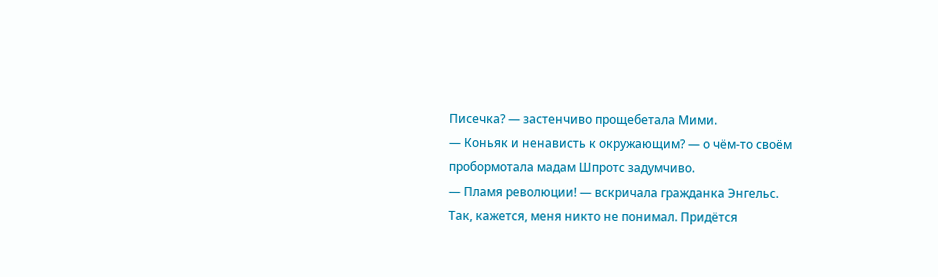Писечка? — застенчиво прощебетала Мими.
— Коньяк и ненависть к окружающим? — о чём-то своём пробормотала мадам Шпротс задумчиво.
— Пламя революции! — вскричала гражданка Энгельс.
Так, кажется, меня никто не понимал. Придётся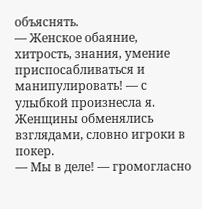объяснять.
— Женское обаяние, хитрость, знания, умение приспосабливаться и манипулировать! — с улыбкой произнесла я.
Женщины обменялись взглядами, словно игроки в покер.
— Мы в деле! — громогласно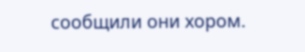сообщили они хором.